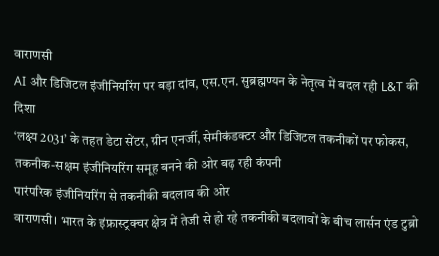वाराणसी
AI और डिजिटल इंजीनियरिंग पर बड़ा दांव, एस.एन. सुब्रह्मण्यन के नेतृत्व में बदल रही L&T की दिशा
‘लक्ष्य 2031’ के तहत डेटा सेंटर, ग्रीन एनर्जी, सेमीकंडक्टर और डिजिटल तकनीकों पर फोकस, तकनीक-सक्षम इंजीनियरिंग समूह बनने की ओर बढ़ रही कंपनी
पारंपरिक इंजीनियरिंग से तकनीकी बदलाव की ओर
वाराणसी। भारत के इंफ्रास्ट्रक्चर क्षेत्र में तेजी से हो रहे तकनीकी बदलावों के बीच लार्सन एंड टुब्रो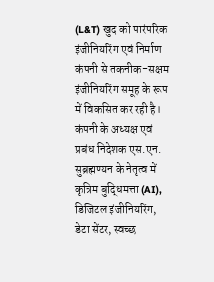(L&T) खुद को पारंपरिक इंजीनियरिंग एवं निर्माण कंपनी से तकनीक-सक्षम इंजीनियरिंग समूह के रूप में विकसित कर रही है। कंपनी के अध्यक्ष एवं प्रबंध निदेशक एस.एन. सुब्रह्मण्यन के नेतृत्व में कृत्रिम बुद्धिमत्ता (AI), डिजिटल इंजीनियरिंग, डेटा सेंटर, स्वच्छ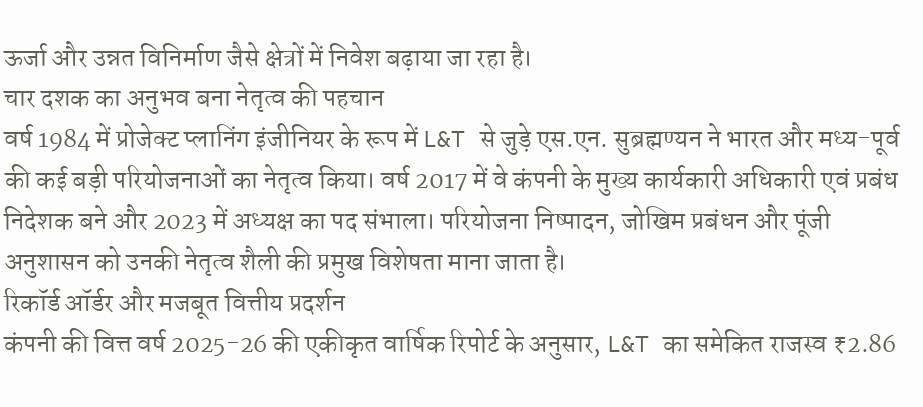ऊर्जा और उन्नत विनिर्माण जैसे क्षेत्रों में निवेश बढ़ाया जा रहा है।
चार दशक का अनुभव बना नेतृत्व की पहचान
वर्ष 1984 में प्रोजेक्ट प्लानिंग इंजीनियर के रूप में L&T से जुड़े एस.एन. सुब्रह्मण्यन ने भारत और मध्य-पूर्व की कई बड़ी परियोजनाओं का नेतृत्व किया। वर्ष 2017 में वे कंपनी के मुख्य कार्यकारी अधिकारी एवं प्रबंध निदेशक बने और 2023 में अध्यक्ष का पद संभाला। परियोजना निष्पादन, जोखिम प्रबंधन और पूंजी अनुशासन को उनकी नेतृत्व शैली की प्रमुख विशेषता माना जाता है।
रिकॉर्ड ऑर्डर और मजबूत वित्तीय प्रदर्शन
कंपनी की वित्त वर्ष 2025-26 की एकीकृत वार्षिक रिपोर्ट के अनुसार, L&T का समेकित राजस्व ₹2.86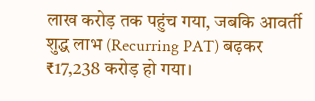लाख करोड़ तक पहुंच गया, जबकि आवर्ती शुद्ध लाभ (Recurring PAT) बढ़कर ₹17,238 करोड़ हो गया।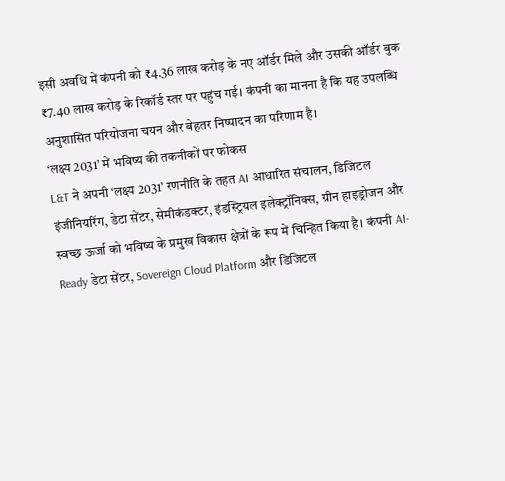इसी अवधि में कंपनी को ₹4.36 लाख करोड़ के नए ऑर्डर मिले और उसकी ऑर्डर बुक ₹7.40 लाख करोड़ के रिकॉर्ड स्तर पर पहुंच गई। कंपनी का मानना है कि यह उपलब्धि अनुशासित परियोजना चयन और बेहतर निष्पादन का परिणाम है।
‘लक्ष्य 2031’ में भविष्य की तकनीकों पर फोकस
L&T ने अपनी ‘लक्ष्य 2031’ रणनीति के तहत AI आधारित संचालन, डिजिटल इंजीनियरिंग, डेटा सेंटर, सेमीकंडक्टर, इंडस्ट्रियल इलेक्ट्रॉनिक्स, ग्रीन हाइड्रोजन और स्वच्छ ऊर्जा को भविष्य के प्रमुख विकास क्षेत्रों के रूप में चिन्हित किया है। कंपनी AI-Ready डेटा सेंटर, Sovereign Cloud Platform और डिजिटल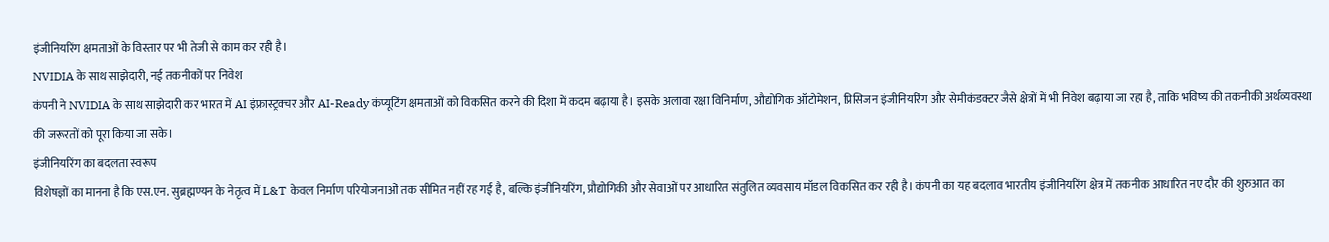इंजीनियरिंग क्षमताओं के विस्तार पर भी तेजी से काम कर रही है।
NVIDIA के साथ साझेदारी, नई तकनीकों पर निवेश
कंपनी ने NVIDIA के साथ साझेदारी कर भारत में AI इंफ्रास्ट्रक्चर और AI-Ready कंप्यूटिंग क्षमताओं को विकसित करने की दिशा में कदम बढ़ाया है। इसके अलावा रक्षा विनिर्माण, औद्योगिक ऑटोमेशन, प्रिसिजन इंजीनियरिंग और सेमीकंडक्टर जैसे क्षेत्रों में भी निवेश बढ़ाया जा रहा है, ताकि भविष्य की तकनीकी अर्थव्यवस्था की जरूरतों को पूरा किया जा सके।
इंजीनियरिंग का बदलता स्वरूप
विशेषज्ञों का मानना है कि एस.एन. सुब्रह्मण्यन के नेतृत्व में L&T केवल निर्माण परियोजनाओं तक सीमित नहीं रह गई है, बल्कि इंजीनियरिंग, प्रौद्योगिकी और सेवाओं पर आधारित संतुलित व्यवसाय मॉडल विकसित कर रही है। कंपनी का यह बदलाव भारतीय इंजीनियरिंग क्षेत्र में तकनीक आधारित नए दौर की शुरुआत का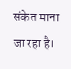संकेत माना जा रहा है।